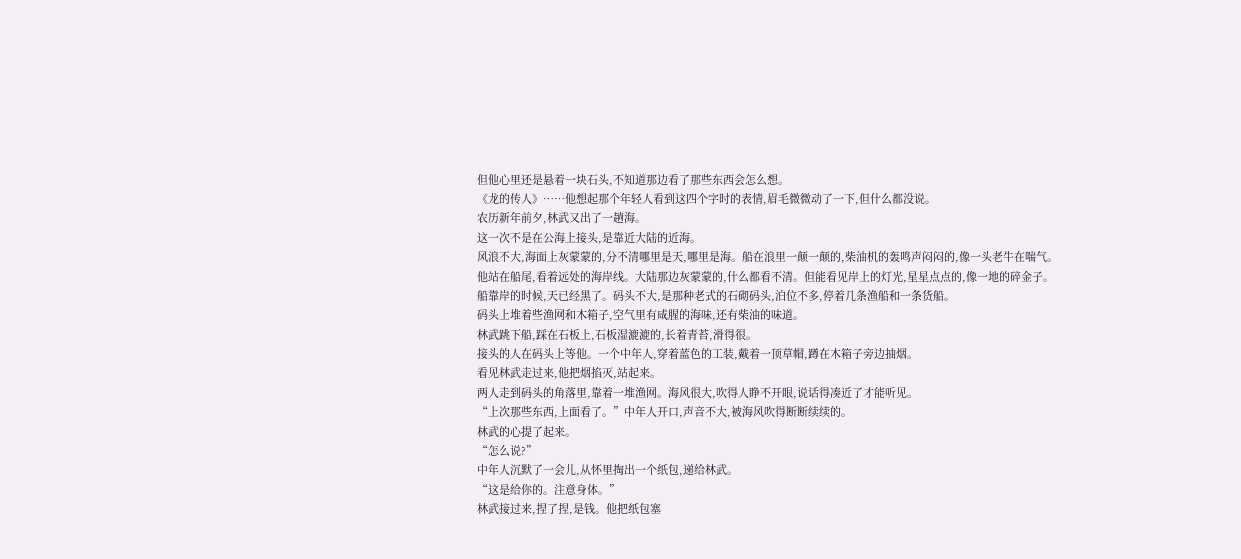但他心里还是悬着一块石头,不知道那边看了那些东西会怎么想。
《龙的传人》……他想起那个年轻人看到这四个字时的表情,眉毛微微动了一下,但什么都没说。
农历新年前夕,林武又出了一趟海。
这一次不是在公海上接头,是靠近大陆的近海。
风浪不大,海面上灰蒙蒙的,分不清哪里是天,哪里是海。船在浪里一颠一颠的,柴油机的轰鸣声闷闷的,像一头老牛在喘气。
他站在船尾,看着远处的海岸线。大陆那边灰蒙蒙的,什么都看不清。但能看见岸上的灯光,星星点点的,像一地的碎金子。
船靠岸的时候,天已经黑了。码头不大,是那种老式的石砌码头,泊位不多,停着几条渔船和一条货船。
码头上堆着些渔网和木箱子,空气里有咸腥的海味,还有柴油的味道。
林武跳下船,踩在石板上,石板湿漉漉的,长着青苔,滑得很。
接头的人在码头上等他。一个中年人,穿着蓝色的工装,戴着一顶草帽,蹲在木箱子旁边抽烟。
看见林武走过来,他把烟掐灭,站起来。
两人走到码头的角落里,靠着一堆渔网。海风很大,吹得人睁不开眼,说话得凑近了才能听见。
“上次那些东西,上面看了。”中年人开口,声音不大,被海风吹得断断续续的。
林武的心提了起来。
“怎么说?”
中年人沉默了一会儿,从怀里掏出一个纸包,递给林武。
“这是给你的。注意身体。”
林武接过来,捏了捏,是钱。他把纸包塞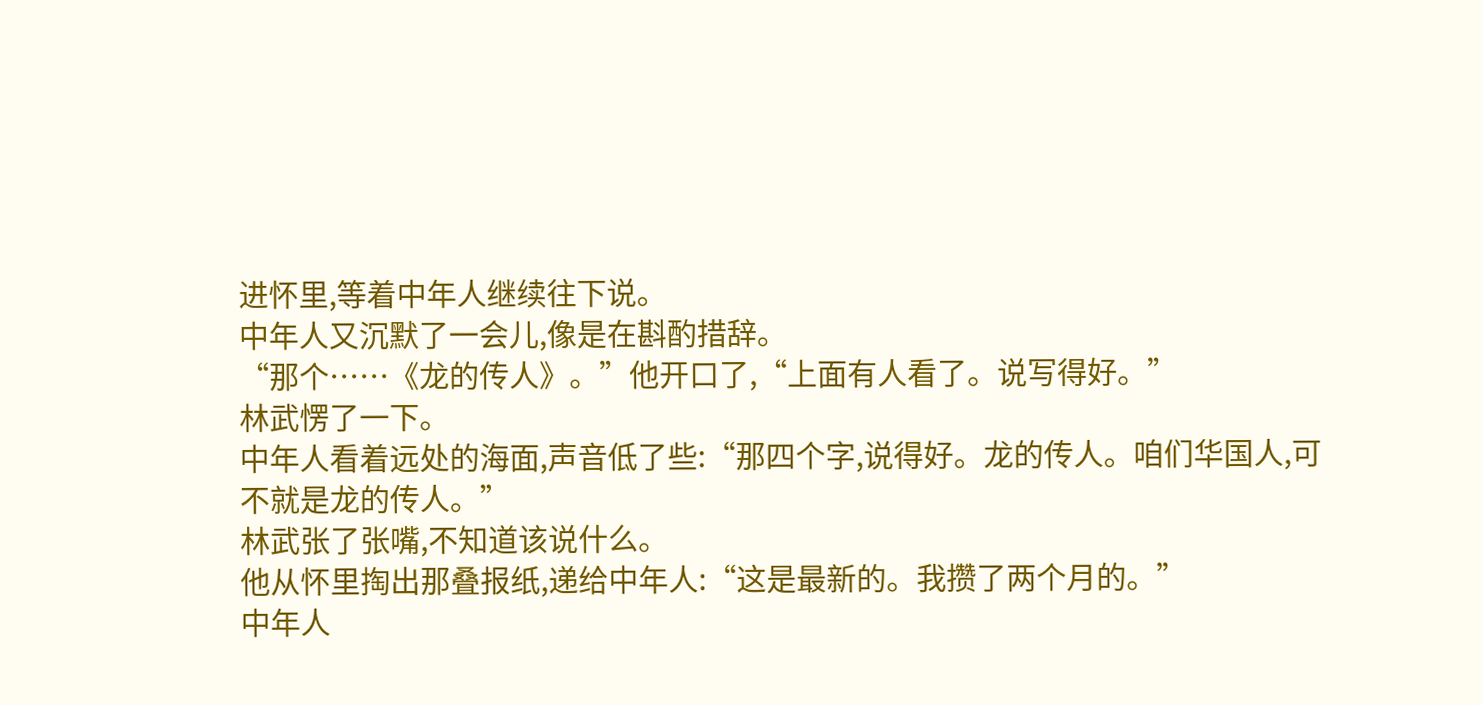进怀里,等着中年人继续往下说。
中年人又沉默了一会儿,像是在斟酌措辞。
“那个……《龙的传人》。”他开口了,“上面有人看了。说写得好。”
林武愣了一下。
中年人看着远处的海面,声音低了些:“那四个字,说得好。龙的传人。咱们华国人,可不就是龙的传人。”
林武张了张嘴,不知道该说什么。
他从怀里掏出那叠报纸,递给中年人:“这是最新的。我攒了两个月的。”
中年人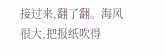接过来,翻了翻。海风很大,把报纸吹得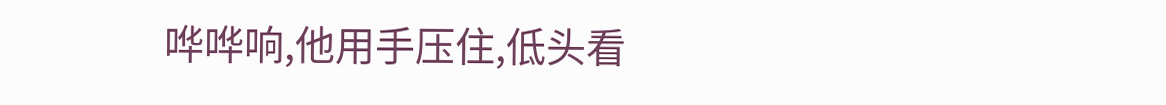哗哗响,他用手压住,低头看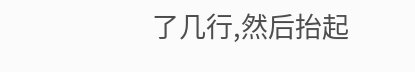了几行,然后抬起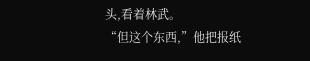头,看着林武。
“但这个东西,”他把报纸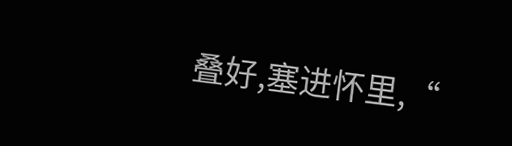叠好,塞进怀里,“